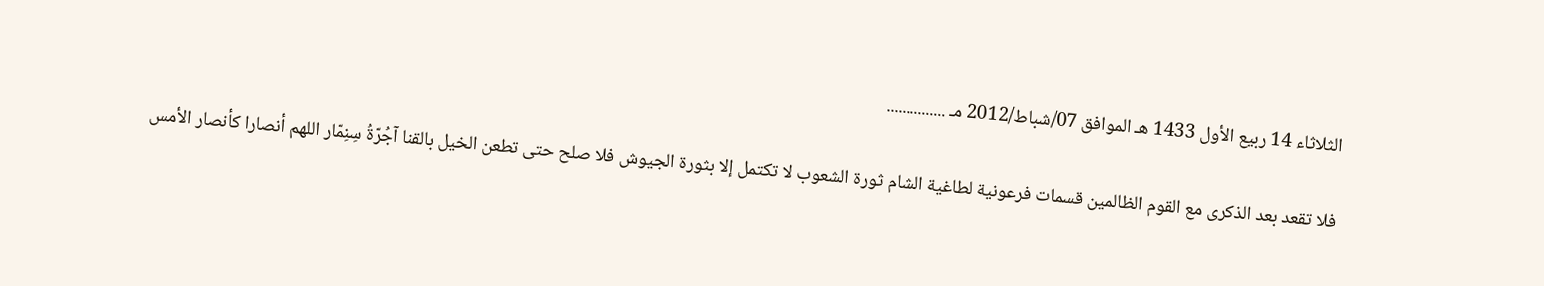الثلاثاء 14 ربيع الأول 1433 هـ الموافق 07/شباط/2012 مـ ...............

فلا تقعد بعد الذكرى مع القوم الظالمين قسمات فرعونية لطاغية الشام ثورة الشعوب لا تكتمل إلا بثورة الجيوش فلا صلح حتى تطعن الخيل بالقنا آجُرّةُ سِنِمّار اللهم أنصارا كأنصار الأمس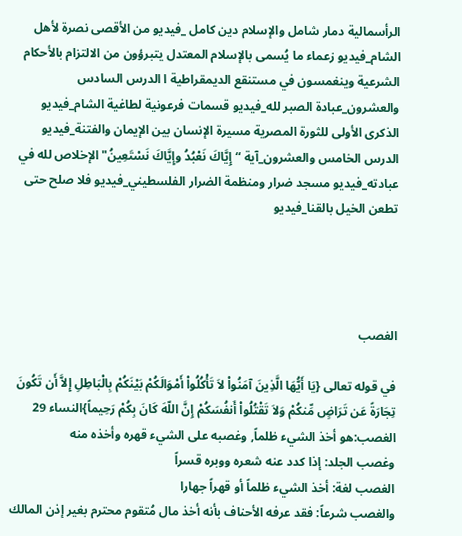الرأسمالية دمار شامل والإسلام دين كامل _فيديو من الأقصى نصرة لأهل الشام_فيديو زعماء ما يُسمى بالإسلام المعتدل يتبرؤون من الالتزام بالأحكام الشرعية وينغمسون في مستنقع الديمقراطية ا الدرس السادس والعشرون_عبادة الصبر لله_فيديو قسمات فرعونية لطاغية الشام_فيديو الذكرى الأولى للثورة المصرية مسيرة الإنسان بين الإيمان والفتنة_فيديو الدرس الخامس والعشرون_آية “إِيَّاكَ نَعْبُدُ وإِيَّاكَ نَسْتَعِينُ"الإخلاص لله في عبادته_فيديو مسجد ضرار ومنظمة الضرار الفلسطيني_فيديو فلا صلح حتى تطعن الخيل بالقنا_فيديو




الغصب

في قوله تعالى {يَا أَيُّهَا الَّذِينَ آمَنُواْ لاَ تَأْكُلُواْ أَمْوَالَكُمْ بَيْنَكُمْ بِالْبَاطِلِ إِلاَّ أَن تَكُونَ تِجَارَةً عَن تَرَاضٍ مِّنكُمْ وَلاَ تَقْتُلُواْ أَنفُسَكُمْ إِنَّ اللّهَ كَانَ بِكُمْ رَحِيماً}النساء 29
الغصب:هو أخذ الشيء ظلماً, وغصبه على الشيء قهره وأخذه منه
وغصب الجلد: إذا كدد عنه شعره ووبره قسراً
الغصب لغة: أخذ الشيء ظلماً أو قهراً جهارا
والغصب شرعاً: فقد عرفه الأحناف بأنه أخذ مال مُتقوم محترم بغير إذن المالك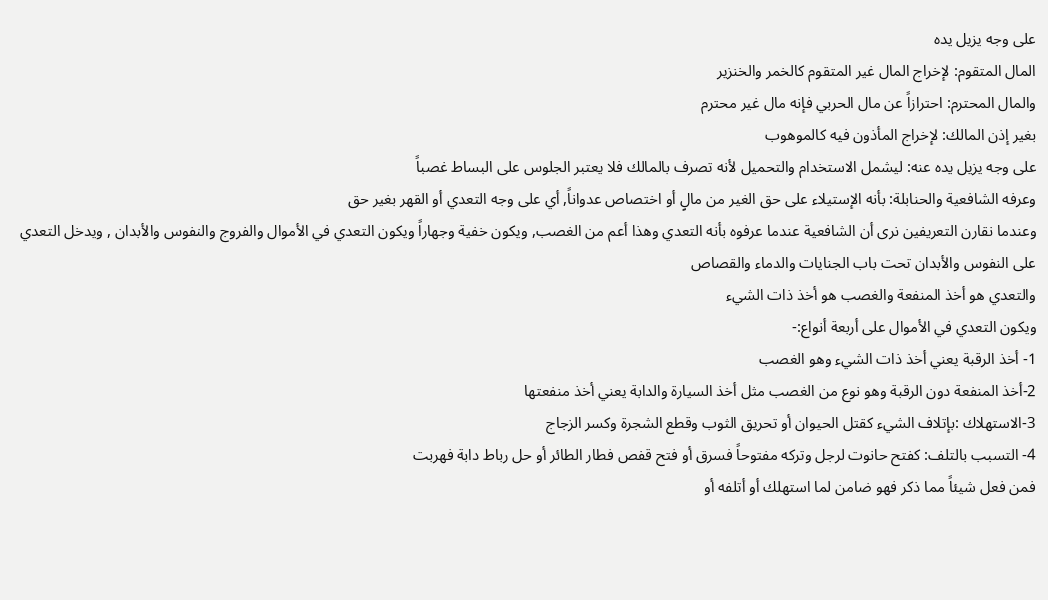على وجه يزيل يده
المال المتقوم: لإخراج المال غير المتقوم كالخمر والخنزير
والمال المحترم: احترازاً عن مال الحربي فإنه مال غير محترم
بغير إذن المالك: لإخراج المأذون فيه كالموهوب
على وجه يزيل يده عنه: ليشمل الاستخدام والتحميل لأنه تصرف بالمالك فلا يعتبر الجلوس على البساط غصباً
وعرفه الشافعية والحنابلة: بأنه الإستيلاء على حق الغير من مالٍ أو اختصاص عدواناً, أي على وجه التعدي أو القهر بغير حق
وعندما نقارن التعريفين نرى أن الشافعية عندما عرفوه بأنه التعدي وهذا أعم من الغصب, ويكون خفية وجهاراً ويكون التعدي في الأموال والفروج والنفوس والأبدان , ويدخل التعدي على النفوس والأبدان تحت باب الجنايات والدماء والقصاص
والتعدي هو أخذ المنفعة والغصب هو أخذ ذات الشيء
ويكون التعدي في الأموال على أربعة أنواع:-
1- أخذ الرقبة يعني أخذ ذات الشيء وهو الغصب
2-أخذ المنفعة دون الرقبة وهو نوع من الغصب مثل أخذ السيارة والدابة يعني أخذ منفعتها
3-الاستهلاك :بإتلاف الشيء كقتل الحيوان أو تحريق الثوب وقطع الشجرة وكسر الزجاج
4- التسبب بالتلف: كفتح حانوت لرجل وتركه مفتوحاً فسرق أو فتح قفص فطار الطائر أو حل رباط دابة فهربت
فمن فعل شيئاً مما ذكر فهو ضامن لما استهلك أو أتلفه أو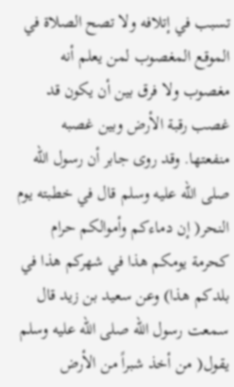تسبب في إتلافه ولا تصح الصلاة في الموقع المغصوب لمن يعلم أنه مغصوب ولا فرق بين أن يكون قد غصب رقبة الأرض وبين غصبه منفعتها. وقد روى جابر أن رسول الله صلى الله عليه وسلم قال في خطبته يوم النحر( إن دماءكم وأموالكم حرام كحرمة يومكم هذا في شهركم هذا في بلدكم هذا) وعن سعيد بن زيد قال سمعت رسول الله صلى الله عليه وسلم يقول( من أخذ شبراً من الأرض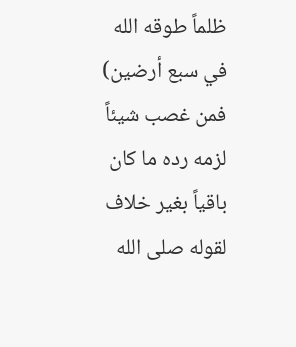ظلماً طوقه الله في سبع أرضين) فمن غصب شيئاً لزمه رده ما كان باقياً بغير خلاف لقوله صلى الله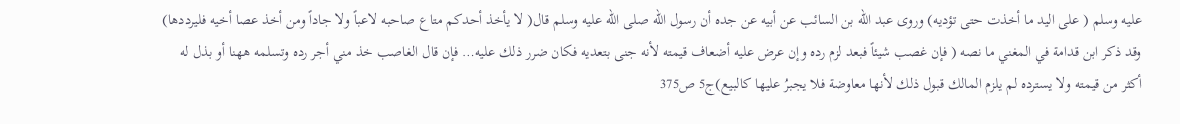عليه وسلم ( على اليد ما أخذت حتى تؤديه) وروى عبد الله بن السائب عن أبيه عن جده أن رسول الله صلى الله عليه وسلم قال( لا يأخذ أحدكم متاع صاحبه لاعباً ولا جاداً ومن أخذ عصا أخيه فليرددها) وقد ذكر ابن قدامة في المغني ما نصه ( فإن غصب شيئاً فبعد لزم رده وإن عرض عليه أضعاف قيمته لأنه جنى بتعديه فكان ضرر ذلك عليه… فإن قال الغاصب خذ مني أجر رده وتسلمه ههنا أو بذل له أكثر من قيمته ولا يسترده لم يلزم المالك قبول ذلك لأنها معاوضة فلا يجبرُ عليها كالبيع)ج5 ص375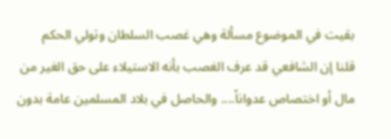بقيت في الموضوع مسألة وهي غصب السلطان وتولي الحكم
قلنا إن الشافعي قد عرف الغصب بأنه الاستيلاء على حق الغير من مال أو اختصاص عدواناً.... والحاصل في بلاد المسلمين عامة بدون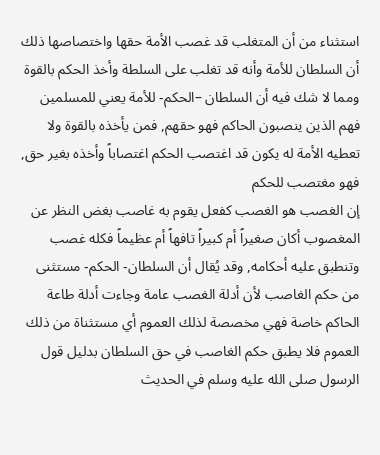استثناء من أن المتغلب قد غصب الأمة حقها واختصاصها ذلك أن السلطان للأمة وأنه قد تغلب على السلطة وأخذ الحكم بالقوة ومما لا شك فيه أن السلطان –الحكم- للأمة يعني للمسلمين فهم الذين ينصبون الحاكم فهو حقهم, فمن يأخذه بالقوة ولا تعطيه الأمة له يكون قد اغتصب الحكم اغتصاباً وأخذه بغير حق, فهو مغتصب للحكم
إن الغصب هو الغصب كفعل يقوم به غاصب بغض النظر عن المغصوب أكان صغيراً أم كبيراً تافهاً أم عظيماً فكله غصب وتنطبق عليه أحكامه, وقد يُقال أن السلطان- الحكم- مستثنى من حكم الغاصب لأن أدلة الغصب عامة وجاءت أدلة طاعة الحاكم خاصة فهي مخصصة لذلك العموم أي مستثناة من ذلك العموم فلا يطبق حكم الغاصب في حق السلطان بدليل قول الرسول صلى الله عليه وسلم في الحديث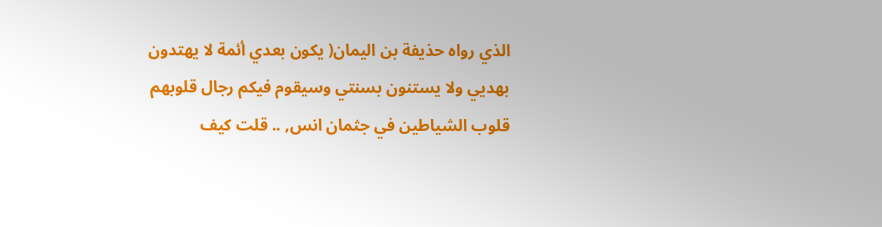الذي رواه حذيفة بن اليمان( يكون بعدي أئمة لا يهتدون بهديي ولا يستنون بسنتي وسيقوم فيكم رجال قلوبهم قلوب الشياطين في جثمان انس, .. قلت كيف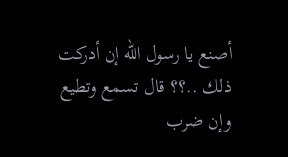أصنع يا رسول الله إن أدركت ذلك ..؟؟ قال تسمع وتطيع وإن ضرب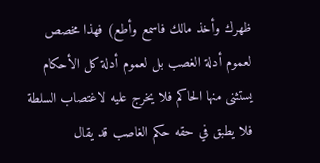ظهرك وأخذ مالك فاسمع وأطع) فهذا مخصص لعموم أدلة الغصب بل لعموم أدلة كل الأحكام يستثنى منها الحاكم فلا يخرج عليه لاغتصاب السلطة فلا يطبق في حقه حكم الغاصب قد يقال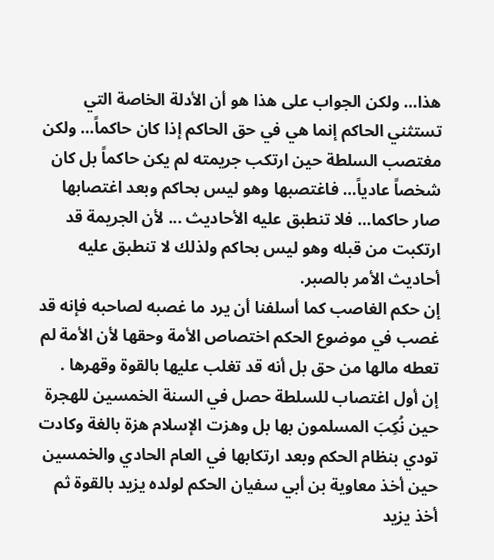هذا… ولكن الجواب على هذا هو أن الأدلة الخاصة التي تستثني الحاكم إنما هي في حق الحاكم إذا كان حاكماً… ولكن مغتصب السلطة حين ارتكب جريمته لم يكن حاكماً بل كان شخصاً عادياً… فاغتصبها وهو ليس بحاكم وبعد اغتصابها صار حاكما… فلا تنطبق عليه الأحاديث ... لأن الجريمة قد ارتكبت من قبله وهو ليس بحاكم ولذلك لا تنطبق عليه أحاديث الأمر بالصبر.
إن حكم الغاصب كما أسلفنا أن يرد ما غصبه لصاحبه فإنه قد غصب في موضوع الحكم اختصاص الأمة وحقها لأن الأمة لم تعطه مالها من حق بل أنه قد تغلب عليها بالقوة وقهرها .
إن أول اغتصاب للسلطة حصل في السنة الخمسين للهجرة حين نُكِبَ المسلمون بها بل وهزت الإسلام هزة بالغة وكادت تودي بنظام الحكم وبعد ارتكابها في العام الحادي والخمسين حين أخذ معاوية بن أبي سفيان الحكم لولده يزيد بالقوة ثم أخذ يزيد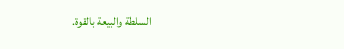السلطة والبيعة بالقوة.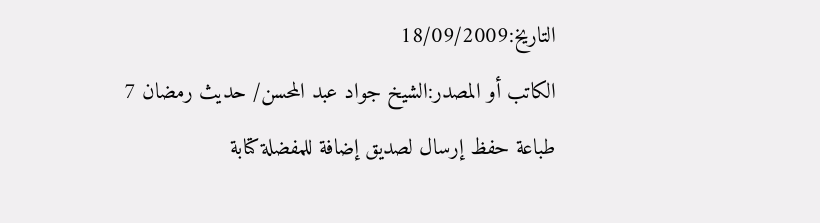التاريخ:18/09/2009
الكاتب أو المصدر:الشيخ جواد عبد المحسن/ حديث رمضان 7
طباعة حفظ إرسال لصديق إضافة للمفضلة كتابة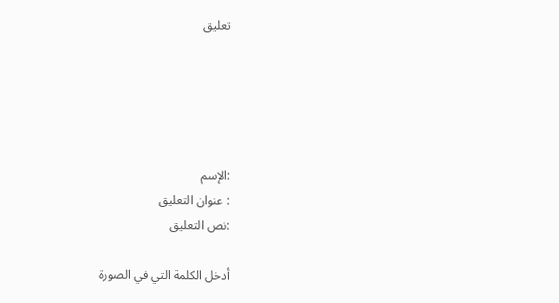تعليق





:الإسم
: عنوان التعليق
:نص التعليق

أدخل الكلمة التي في الصورة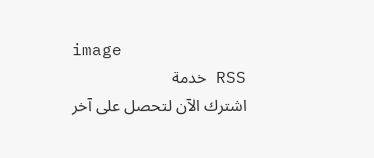image
RSS خدمة
اشترك الآن لتحصل على آخر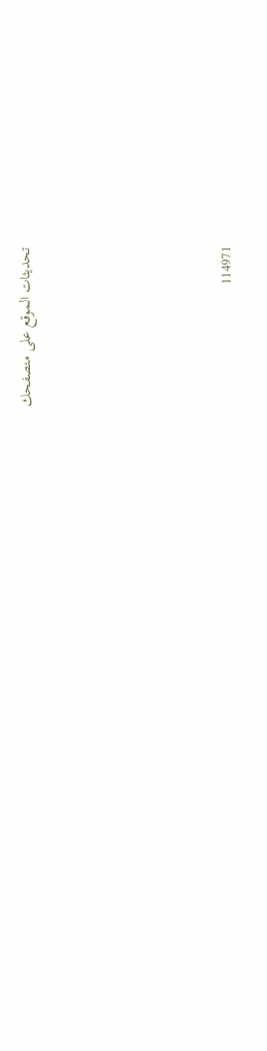تحديثات الموقع على متصفحك





114971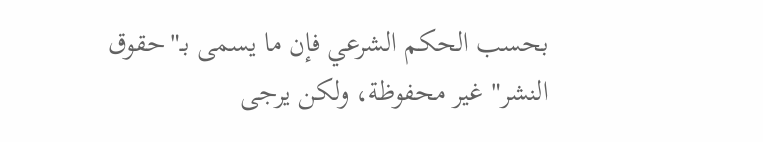بحسب الحكم الشرعي فإن ما يسمى بـ"حقوق النشر" غير محفوظة، ولكن يرجى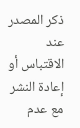ذكر المصدر عند الاقتباس أو إعادة النشر مع عدم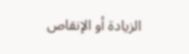الزيادة أو الإنقاص